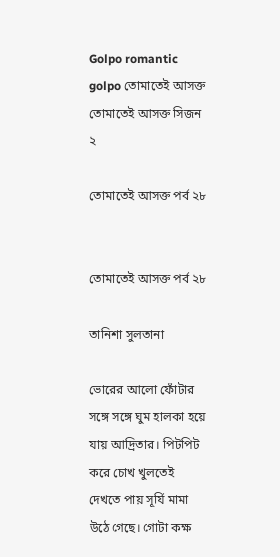Golpo romantic golpo তোমাতেই আসক্ত তোমাতেই আসক্ত সিজন ২

তোমাতেই আসক্ত পর্ব ২৮


তোমাতেই আসক্ত পর্ব ২৮

তানিশা সুলতানা

ভোরের আলো ফোঁটার সঙ্গে সঙ্গে ঘুম হালকা হয়ে যায় আদ্রিতার। পিটপিট করে চোখ খুলতেই দেখতে পায় সূর্যি মামা উঠে গেছে। গোটা কক্ষ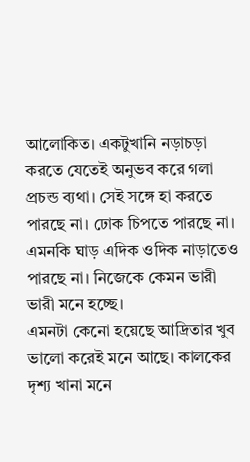আলোকিত। একটুখানি নড়াচড়া করতে যেতেই অনুভব করে গলা প্রচন্ড ব্যথা। সেই সঙ্গে হা করতে পারছে না। ঢোক চিপতে পারছে না। এমনকি ঘাড় এদিক ওদিক নাড়াতেও পারছে না। নিজেকে কেমন ভারী ভারী মনে হচ্ছে।
এমনটা কেনো হয়েছে আদ্রিতার খুব ভালো করেই মনে আছে। কালকের দৃশ্য খানা মনে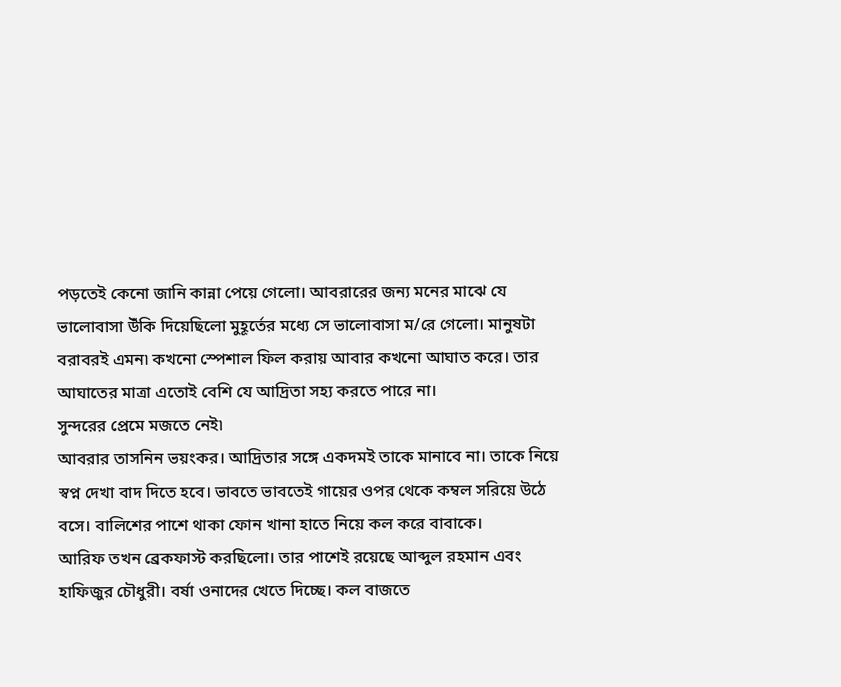পড়তেই কেনো জানি কান্না পেয়ে গেলো। আবরারের জন্য মনের মাঝে যে ভালোবাসা উঁকি দিয়েছিলো মুহূর্তের মধ্যে সে ভালোবাসা ম/রে গেলো। মানুষটা বরাবরই এমন৷ কখনো স্পেশাল ফিল করায় আবার কখনো আঘাত করে। তার আঘাতের মাত্রা এতোই বেশি যে আদ্রিতা সহ্য করতে পারে না।
সুন্দরের প্রেমে মজতে নেই৷
আবরার তাসনিন ভয়ংকর। আদ্রিতার সঙ্গে একদমই তাকে মানাবে না। তাকে নিয়ে স্বপ্ন দেখা বাদ দিতে হবে। ভাবতে ভাবতেই গায়ের ওপর থেকে কম্বল সরিয়ে উঠে বসে। বালিশের পাশে থাকা ফোন খানা হাতে নিয়ে কল করে বাবাকে।
আরিফ তখন ব্রেকফাস্ট করছিলো। তার পাশেই রয়েছে আব্দুল রহমান এবং হাফিজুর চৌধুরী। বর্ষা ওনাদের খেতে দিচ্ছে। কল বাজতে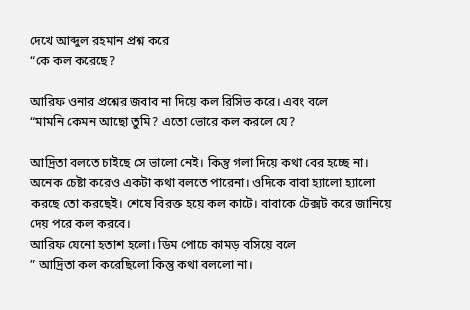দেখে আব্দুল রহমান প্রশ্ন করে
“কে কল করেছে?

আরিফ ওনার প্রশ্নের জবাব না দিয়ে কল রিসিভ করে। এবং বলে
“মামনি কেমন আছো তুমি? এতো ভোরে কল করলে যে?

আদ্রিতা বলতে চাইছে সে ভালো নেই। কিন্তু গলা দিয়ে কথা বের হচ্ছে না। অনেক চেষ্টা করেও একটা কথা বলতে পারেনা। ওদিকে বাবা হ্যালো হ্যালো করছে তো করছেই। শেষে বিরক্ত হয়ে কল কাটে। বাবাকে টেক্সট করে জানিয়ে দেয় পরে কল করবে।
আরিফ যেনো হতাশ হলো। ডিম পোচে কামড় বসিয়ে বলে
” আদ্রিতা কল করেছিলো কিন্তু কথা বললো না।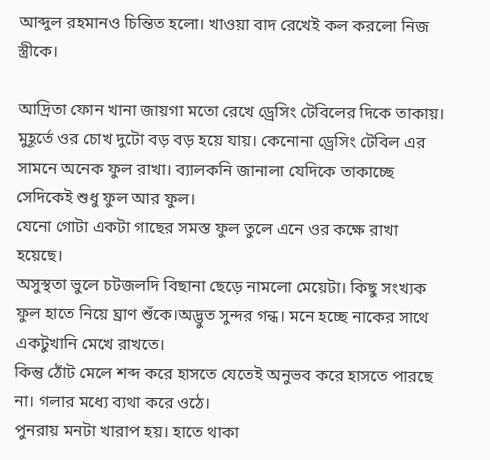আব্দুল রহমানও চিন্তিত হলো। খাওয়া বাদ রেখেই কল করলো নিজ স্ত্রীকে।

আদ্রিতা ফোন খানা জায়গা মতো রেখে ড্রেসিং টেবিলের দিকে তাকায়। মুহূর্তে ওর চোখ দুটো বড় বড় হয়ে যায়। কেনোনা ড্রেসিং টেবিল এর সামনে অনেক ফুল রাখা। ব্যালকনি জানালা যেদিকে তাকাচ্ছে সেদিকেই শুধু ফুল আর ফুল।
যেনো গোটা একটা গাছের সমস্ত ফুল তুলে এনে ওর কক্ষে রাখা হয়েছে।
অসুস্থতা ভুলে চটজলদি বিছানা ছেড়ে নামলো মেয়েটা। কিছু সংখ্যক ফুল হাতে নিয়ে ঘ্রাণ শুঁকে।অদ্ভুত সুন্দর গন্ধ। মনে হচ্ছে নাকের সাথে একটুখানি মেখে রাখতে।
কিন্তু ঠোঁট মেলে শব্দ করে হাসতে যেতেই অনুভব করে হাসতে পারছে না। গলার মধ্যে ব্যথা করে ওঠে।
পুনরায় মনটা খারাপ হয়। হাতে থাকা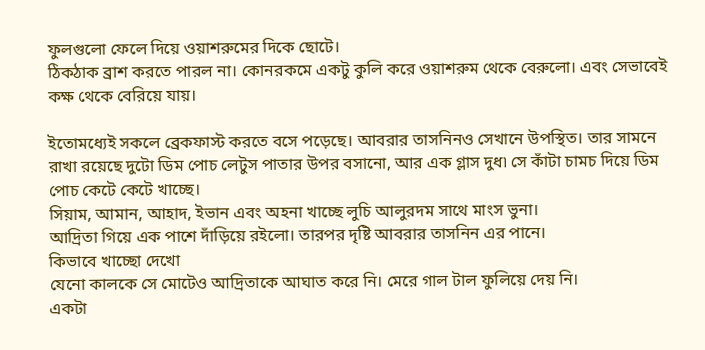ফুলগুলো ফেলে দিয়ে ওয়াশরুমের দিকে ছোটে।
ঠিকঠাক ব্রাশ করতে পারল না। কোনরকমে একটু কুলি করে ওয়াশরুম থেকে বেরুলো। এবং সেভাবেই কক্ষ থেকে বেরিয়ে যায়।

ইতোমধ্যেই সকলে ব্রেকফাস্ট করতে বসে পড়েছে। আবরার তাসনিনও সেখানে উপস্থিত। তার সামনে রাখা রয়েছে দুটো ডিম পোচ লেটুস পাতার উপর বসানো, আর এক গ্লাস দুধ৷ সে কাঁটা চামচ দিয়ে ডিম পোচ কেটে কেটে খাচ্ছে।
সিয়াম, আমান, আহাদ, ইভান এবং অহনা খাচ্ছে লুচি আলুরদম সাথে মাংস ভুনা।
আদ্রিতা গিয়ে এক পাশে দাঁড়িয়ে রইলো। তারপর দৃষ্টি আবরার তাসনিন এর পানে।
কিভাবে খাচ্ছো দেখো
যেনো কালকে সে মোটেও আদ্রিতাকে আঘাত করে নি। মেরে গাল টাল ফুলিয়ে দেয় নি।
একটা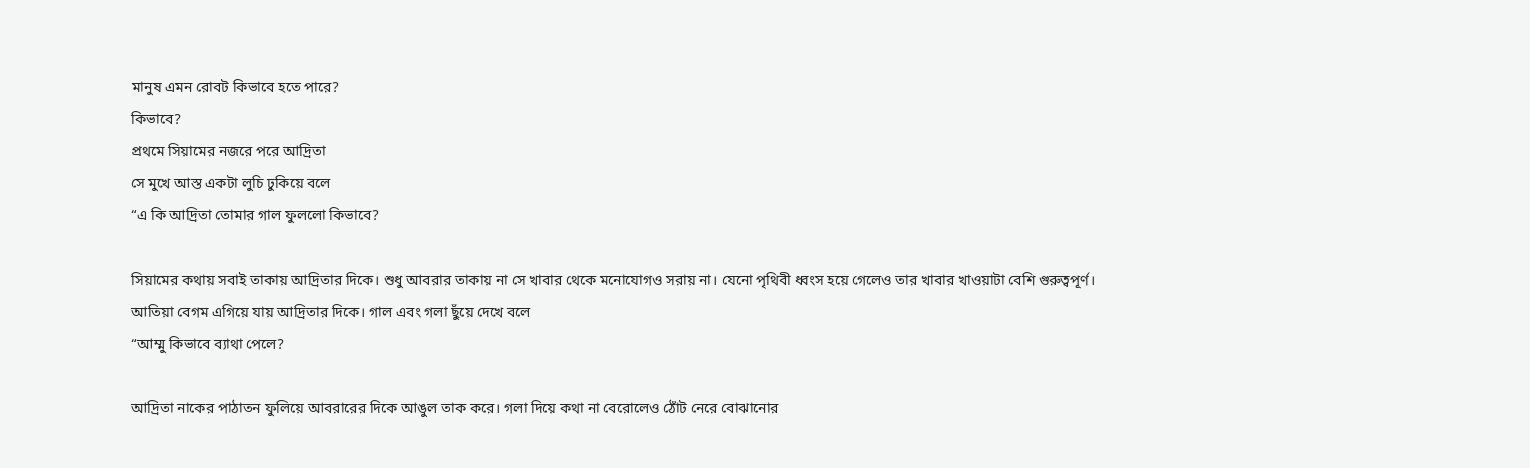মানুষ এমন রোবট কিভাবে হতে পারে?
কিভাবে?
প্রথমে সিয়ামের নজরে পরে আদ্রিতা
সে মুখে আস্ত একটা লুচি ঢুকিয়ে বলে
“এ কি আদ্রিতা তোমার গাল ফুললো কিভাবে?

সিয়ামের কথায় সবাই তাকায় আদ্রিতার দিকে। শুধু আবরার তাকায় না সে খাবার থেকে মনোযোগও সরায় না। যেনো পৃথিবী ধ্বংস হয়ে গেলেও তার খাবার খাওয়াটা বেশি গুরুত্বপূর্ণ।
আতিয়া বেগম এগিয়ে যায় আদ্রিতার দিকে। গাল এবং গলা ছুঁয়ে দেখে বলে
“আম্মু কিভাবে ব্যাথা পেলে?

আদ্রিতা নাকের পাঠাতন ফুলিয়ে আবরারের দিকে আঙুল তাক করে। গলা দিয়ে কথা না বেরোলেও ঠোঁট নেরে বোঝানোর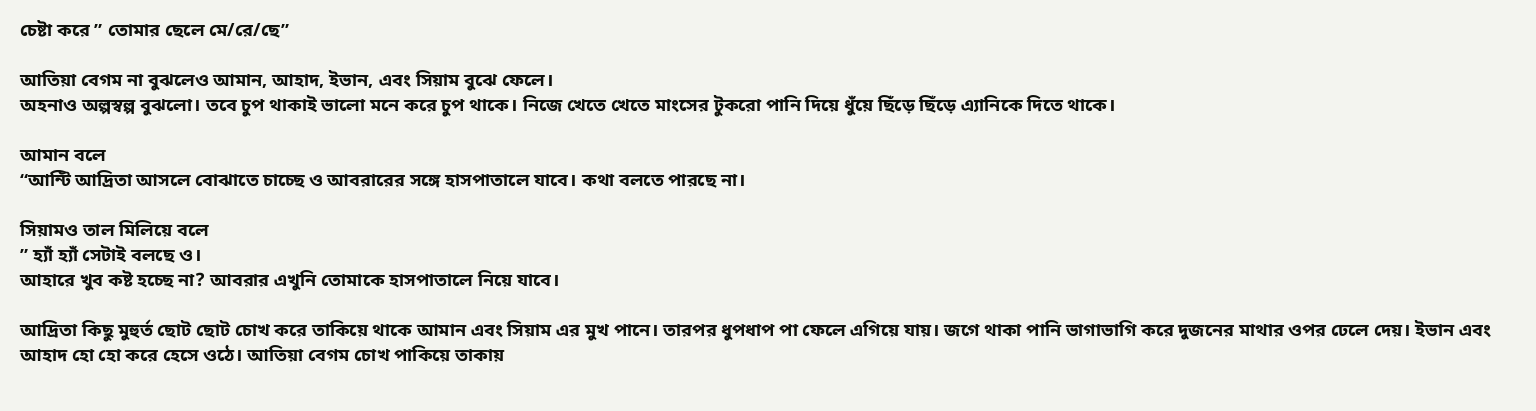চেষ্টা করে ” তোমার ছেলে মে/রে/ছে”

আতিয়া বেগম না বুঝলেও আমান, আহাদ, ইভান, এবং সিয়াম বুঝে ফেলে।
অহনাও অল্পস্বল্প বুঝলো। তবে চুপ থাকাই ভালো মনে করে চুপ থাকে। নিজে খেতে খেতে মাংসের টুকরো পানি দিয়ে ধুঁয়ে ছিঁড়ে ছিঁড়ে এ্যানিকে দিতে থাকে।

আমান বলে
“আন্টি আদ্রিতা আসলে বোঝাতে চাচ্ছে ও আবরারের সঙ্গে হাসপাতালে যাবে। কথা বলতে পারছে না।

সিয়ামও তাল মিলিয়ে বলে
” হ্যাঁ হ্যাঁ সেটাই বলছে ও।
আহারে খুব কষ্ট হচ্ছে না? আবরার এখুনি তোমাকে হাসপাতালে নিয়ে যাবে।

আদ্রিতা কিছু মুহুর্ত ছোট ছোট চোখ করে তাকিয়ে থাকে আমান এবং সিয়াম এর মুখ পানে। তারপর ধুপধাপ পা ফেলে এগিয়ে যায়। জগে থাকা পানি ভাগাভাগি করে দুজনের মাথার ওপর ঢেলে দেয়। ইভান এবং আহাদ হো হো করে হেসে ওঠে। আতিয়া বেগম চোখ পাকিয়ে তাকায়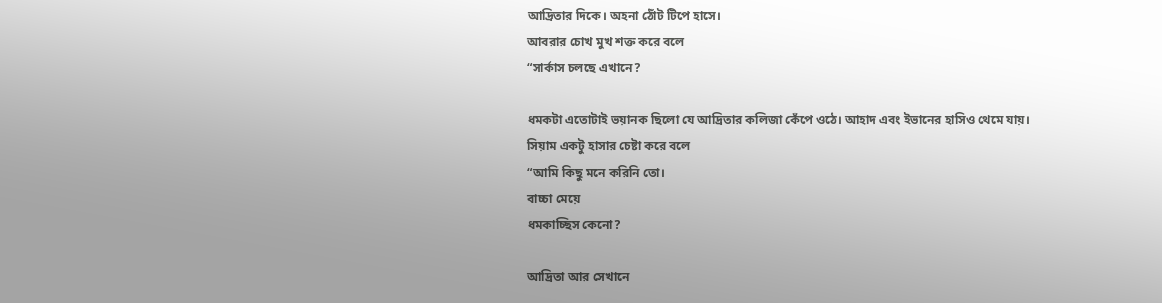আদ্রিতার দিকে। অহনা ঠোঁট টিপে হাসে।
আবরার চোখ মুখ শক্ত করে বলে
“সার্কাস চলছে এখানে?

ধমকটা এতোটাই ভয়ানক ছিলো যে আদ্রিতার কলিজা কেঁপে ওঠে। আহাদ এবং ইভানের হাসিও থেমে যায়।
সিয়াম একটু হাসার চেষ্টা করে বলে
“আমি কিছু মনে করিনি তো।
বাচ্চা মেয়ে
ধমকাচ্ছিস কেনো?

আদ্রিতা আর সেখানে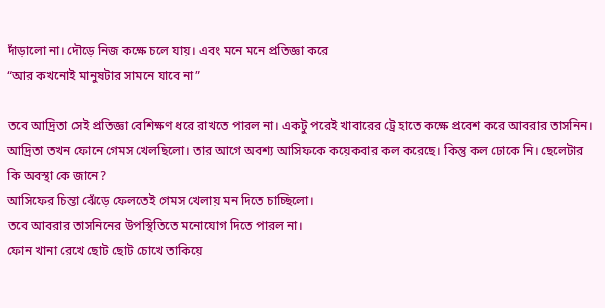দাঁড়ালো না। দৌড়ে নিজ কক্ষে চলে যায়। এবং মনে মনে প্রতিজ্ঞা করে
“আর কখনোই মানুষটার সামনে যাবে না”

তবে আদ্রিতা সেই প্রতিজ্ঞা বেশিক্ষণ ধরে রাখতে পারল না। একটু পরেই খাবারের ট্রে হাতে কক্ষে প্রবেশ করে আবরার তাসনিন।
আদ্রিতা তখন ফোনে গেমস খেলছিলো। তার আগে অবশ্য আসিফকে কয়েকবার কল করেছে। কিন্তু কল ঢোকে নি। ছেলেটার কি অবস্থা কে জানে?
আসিফের চিন্তা ঝেঁড়ে ফেলতেই গেমস খেলায় মন দিতে চাচ্ছিলো।
তবে আবরার তাসনিনের উপস্থিতিতে মনোযোগ দিতে পারল না।
ফোন খানা রেখে ছোট ছোট চোখে তাকিয়ে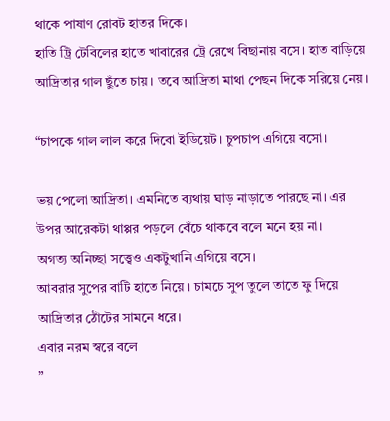থাকে পাষাণ রোবট হাতর দিকে।
হাতি ট্রি টেবিলের হাতে খাবারের ট্রে রেখে বিছানায় বসে। হাত বাড়িয়ে আদ্রিতার গাল ছুঁতে চায়। তবে আদ্রিতা মাথা পেছন দিকে সরিয়ে নেয়।

“চাপকে গাল লাল করে দিবো ইডিয়েট। চুপচাপ এগিয়ে বসো।

ভয় পেলো আদ্রিতা। এমনিতে ব্যথায় ঘাড় নাড়াতে পারছে না। এর উপর আরেকটা থাপ্পর পড়লে বেঁচে থাকবে বলে মনে হয় না।
অগত্য অনিচ্ছা সত্ত্বেও একটুখানি এগিয়ে বসে।
আবরার সুপের বাটি হাতে নিয়ে। চামচে সুপ তুলে তাতে ফু দিয়ে আদ্রিতার ঠোঁটের সামনে ধরে।
এবার নরম স্বরে বলে
”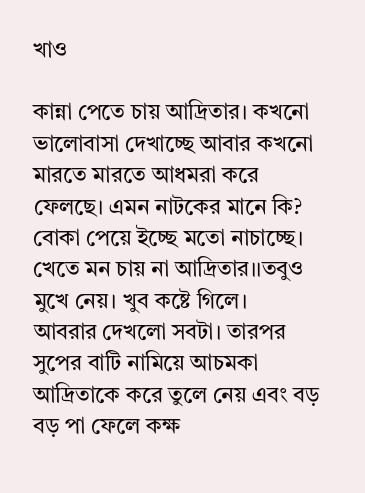খাও

কান্না পেতে চায় আদ্রিতার। কখনো ভালোবাসা দেখাচ্ছে আবার কখনো মারতে মারতে আধমরা করে ফেলছে। এমন নাটকের মানে কি? বোকা পেয়ে ইচ্ছে মতো নাচাচ্ছে।
খেতে মন চায় না আদ্রিতার।।তবুও মুখে নেয়। খুব কষ্টে গিলে।
আবরার দেখলো সবটা। তারপর সুপের বাটি নামিয়ে আচমকা আদ্রিতাকে করে তুলে নেয় এবং বড় বড় পা ফেলে কক্ষ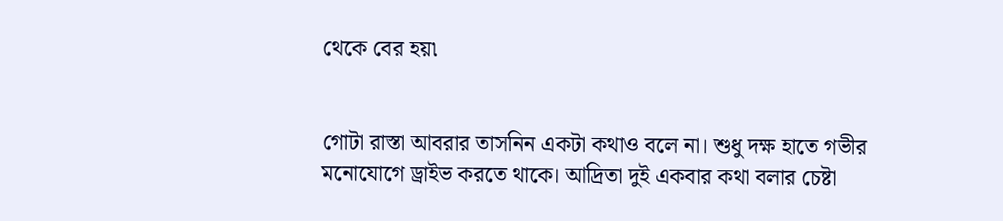থেকে বের হয়৷


গোটা রাস্তা আবরার তাসনিন একটা কথাও বলে না। শুধু দক্ষ হাতে গভীর মনোযোগে ড্রাইভ করতে থাকে। আদ্রিতা দুই একবার কথা বলার চেষ্টা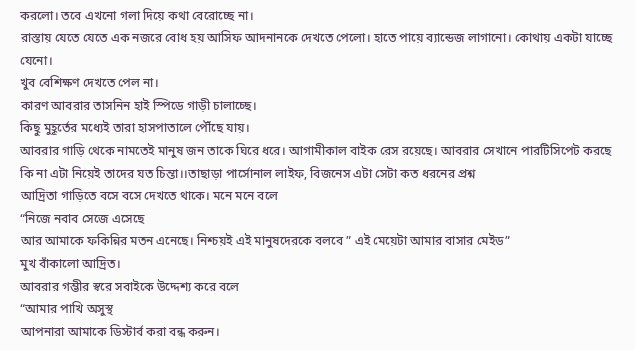করলো। তবে এখনো গলা দিয়ে কথা বেরোচ্ছে না।
রাস্তায় যেতে যেতে এক নজরে বোধ হয় আসিফ আদনানকে দেখতে পেলো। হাতে পায়ে ব্যান্ডেজ লাগানো। কোথায় একটা যাচ্ছে যেনো।
খুব বেশিক্ষণ দেখতে পেল না।
কারণ আবরার তাসনিন হাই স্পিডে গাড়ী চালাচ্ছে।
কিছু মুহূর্তের মধ্যেই তারা হাসপাতালে পৌঁছে যায়।
আবরার গাড়ি থেকে নামতেই মানুষ জন তাকে ঘিরে ধরে। আগামীকাল বাইক রেস রয়েছে। আবরার সেখানে পারটিসিপেট করছে কি না এটা নিয়েই তাদের যত চিন্তা।।তাছাড়া পার্সোনাল লাইফ, বিজনেস এটা সেটা কত ধরনের প্রশ্ন
আদ্রিতা গাড়িতে বসে বসে দেখতে থাকে। মনে মনে বলে
“নিজে নবাব সেজে এসেছে
আর আমাকে ফকিন্নির মতন এনেছে। নিশ্চয়ই এই মানুষদেরকে বলবে ” এই মেয়েটা আমার বাসার মেইড”
মুখ বাঁকালো আদ্রিত।
আবরার গম্ভীর স্বরে সবাইকে উদ্দেশ্য করে বলে
“আমার পাখি অসুস্থ
আপনারা আমাকে ডিস্টার্ব করা বন্ধ করুন।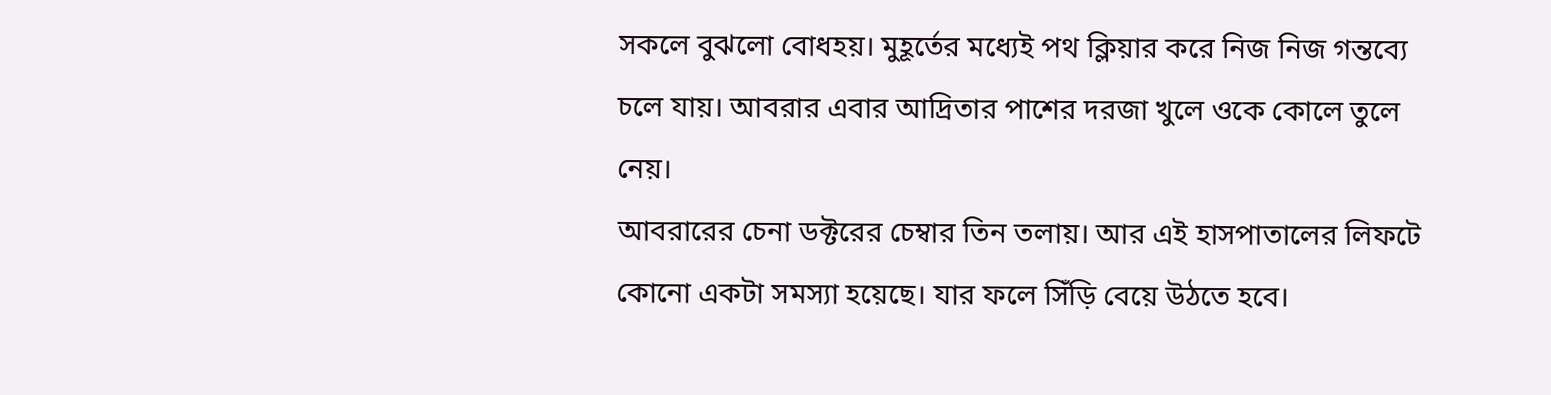সকলে বুঝলো বোধহয়। মুহূর্তের মধ্যেই পথ ক্লিয়ার করে নিজ নিজ গন্তব্যে চলে যায়। আবরার এবার আদ্রিতার পাশের দরজা খুলে ওকে কোলে তুলে নেয়।
আবরারের চেনা ডক্টরের চেম্বার তিন তলায়। আর এই হাসপাতালের লিফটে কোনো একটা সমস্যা হয়েছে। যার ফলে সিঁড়ি বেয়ে উঠতে হবে।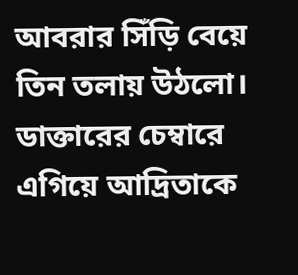আবরার সিঁড়ি বেয়ে তিন তলায় উঠলো। ডাক্তারের চেম্বারে এগিয়ে আদ্রিতাকে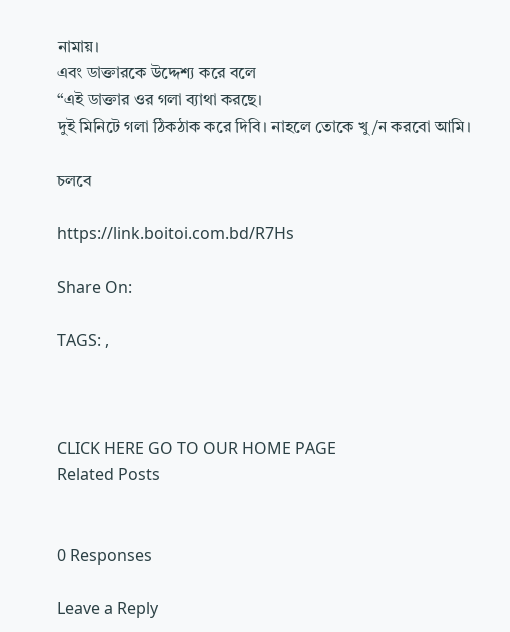নামায়।
এবং ডাক্তারকে উদ্দেশ্য করে বলে
“এই ডাক্তার ওর গলা ব্যাথা করছে।
দুই মিনিটে গলা ঠিকঠাক করে দিবি। নাহলে তোকে খু/ন করবো আমি।

চলবে

https://link.boitoi.com.bd/R7Hs

Share On:

TAGS: ,



CLICK HERE GO TO OUR HOME PAGE
Related Posts


0 Responses

Leave a Reply